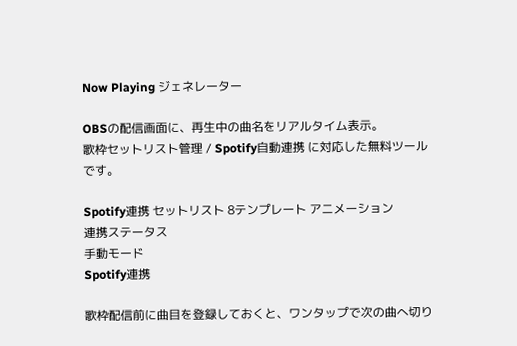Now Playing ジェネレーター

OBSの配信画面に、再生中の曲名をリアルタイム表示。
歌枠セットリスト管理 / Spotify自動連携 に対応した無料ツールです。

Spotify連携 セットリスト 8テンプレート アニメーション
連携ステータス
手動モード
Spotify連携

歌枠配信前に曲目を登録しておくと、ワンタップで次の曲へ切り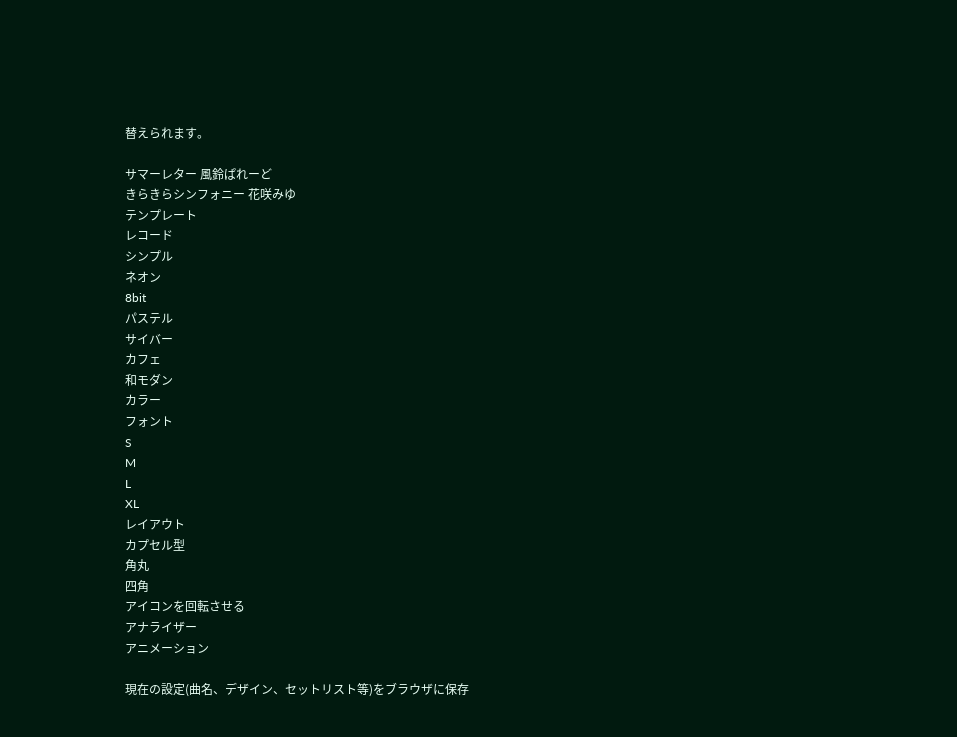替えられます。

サマーレター 風鈴ぱれーど
きらきらシンフォニー 花咲みゆ
テンプレート
レコード
シンプル
ネオン
8bit
パステル
サイバー
カフェ
和モダン
カラー
フォント
S
M
L
XL
レイアウト
カプセル型
角丸
四角
アイコンを回転させる
アナライザー
アニメーション

現在の設定(曲名、デザイン、セットリスト等)をブラウザに保存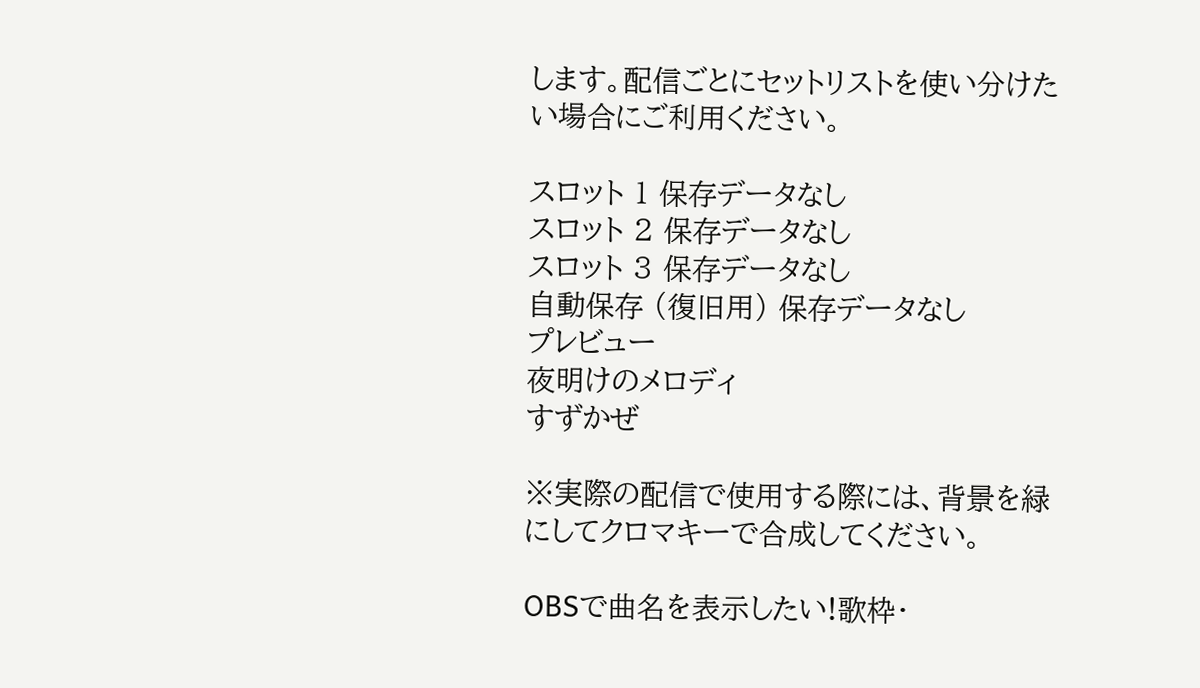します。配信ごとにセットリストを使い分けたい場合にご利用ください。

スロット 1 保存データなし
スロット 2 保存データなし
スロット 3 保存データなし
自動保存 (復旧用) 保存データなし
プレビュー
夜明けのメロディ
すずかぜ

※実際の配信で使用する際には、背景を緑にしてクロマキーで合成してください。

OBSで曲名を表示したい!歌枠・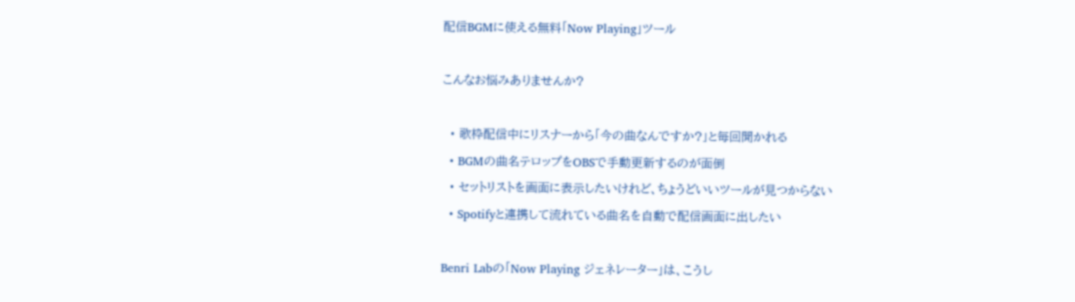配信BGMに使える無料「Now Playing」ツール

こんなお悩みありませんか?

  • 歌枠配信中にリスナーから「今の曲なんですか?」と毎回聞かれる
  • BGMの曲名テロップをOBSで手動更新するのが面倒
  • セットリストを画面に表示したいけれど、ちょうどいいツールが見つからない
  • Spotifyと連携して流れている曲名を自動で配信画面に出したい

Benri Labの「Now Playing ジェネレーター」は、こうし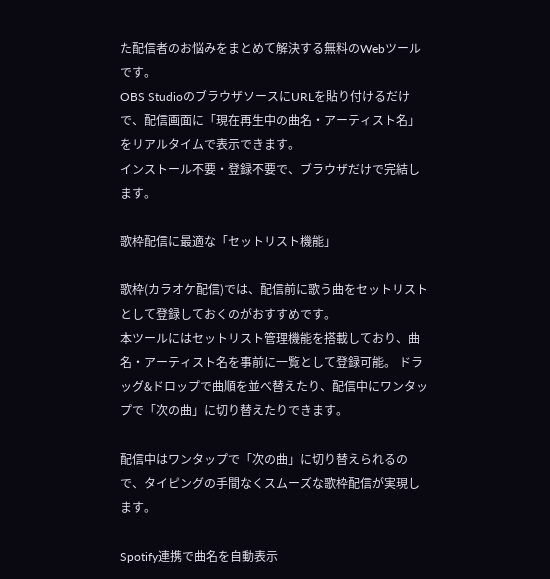た配信者のお悩みをまとめて解決する無料のWebツールです。
OBS StudioのブラウザソースにURLを貼り付けるだけで、配信画面に「現在再生中の曲名・アーティスト名」をリアルタイムで表示できます。
インストール不要・登録不要で、ブラウザだけで完結します。

歌枠配信に最適な「セットリスト機能」

歌枠(カラオケ配信)では、配信前に歌う曲をセットリストとして登録しておくのがおすすめです。
本ツールにはセットリスト管理機能を搭載しており、曲名・アーティスト名を事前に一覧として登録可能。 ドラッグ&ドロップで曲順を並べ替えたり、配信中にワンタップで「次の曲」に切り替えたりできます。

配信中はワンタップで「次の曲」に切り替えられるので、タイピングの手間なくスムーズな歌枠配信が実現します。

Spotify連携で曲名を自動表示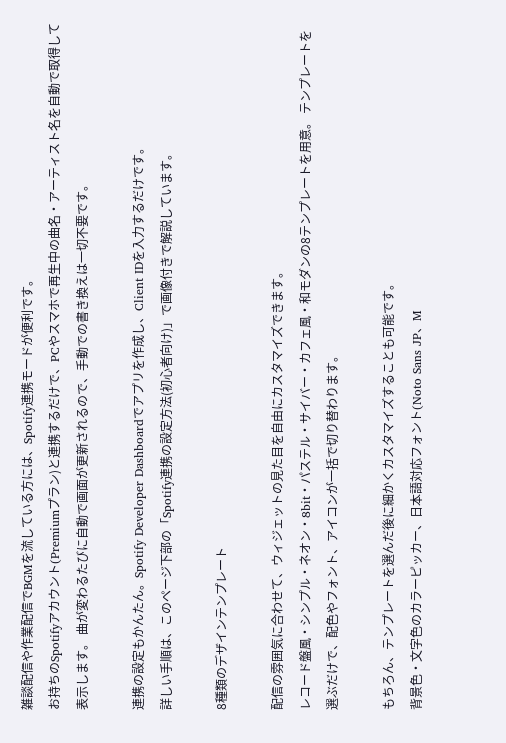雑談配信や作業配信でBGMを流している方には、Spotify連携モードが便利です。
お持ちのSpotifyアカウント(Premiumプラン)と連携するだけで、PCやスマホで再生中の曲名・アーティスト名を自動で取得して表示します。 曲が変わるたびに自動で画面が更新されるので、手動での書き換えは一切不要です。

連携の設定もかんたん。Spotify Developer Dashboardでアプリを作成し、Client IDを入力するだけです。
詳しい手順は、このページ下部の「Spotify連携の設定方法(初心者向け)」で画像付きで解説しています。

8種類のデザインテンプレート

配信の雰囲気に合わせて、ウィジェットの見た目を自由にカスタマイズできます。
レコード盤風・シンプル・ネオン・8bit・パステル・サイバー・カフェ風・和モダンの8テンプレートを用意。 テンプレートを選ぶだけで、配色やフォント、アイコンが一括で切り替わります。

もちろん、テンプレートを選んだ後に細かくカスタマイズすることも可能です。
背景色・文字色のカラーピッカー、日本語対応フォント(Noto Sans JP、M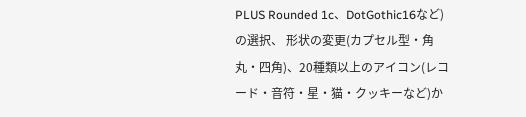PLUS Rounded 1c、DotGothic16など)の選択、 形状の変更(カプセル型・角丸・四角)、20種類以上のアイコン(レコード・音符・星・猫・クッキーなど)か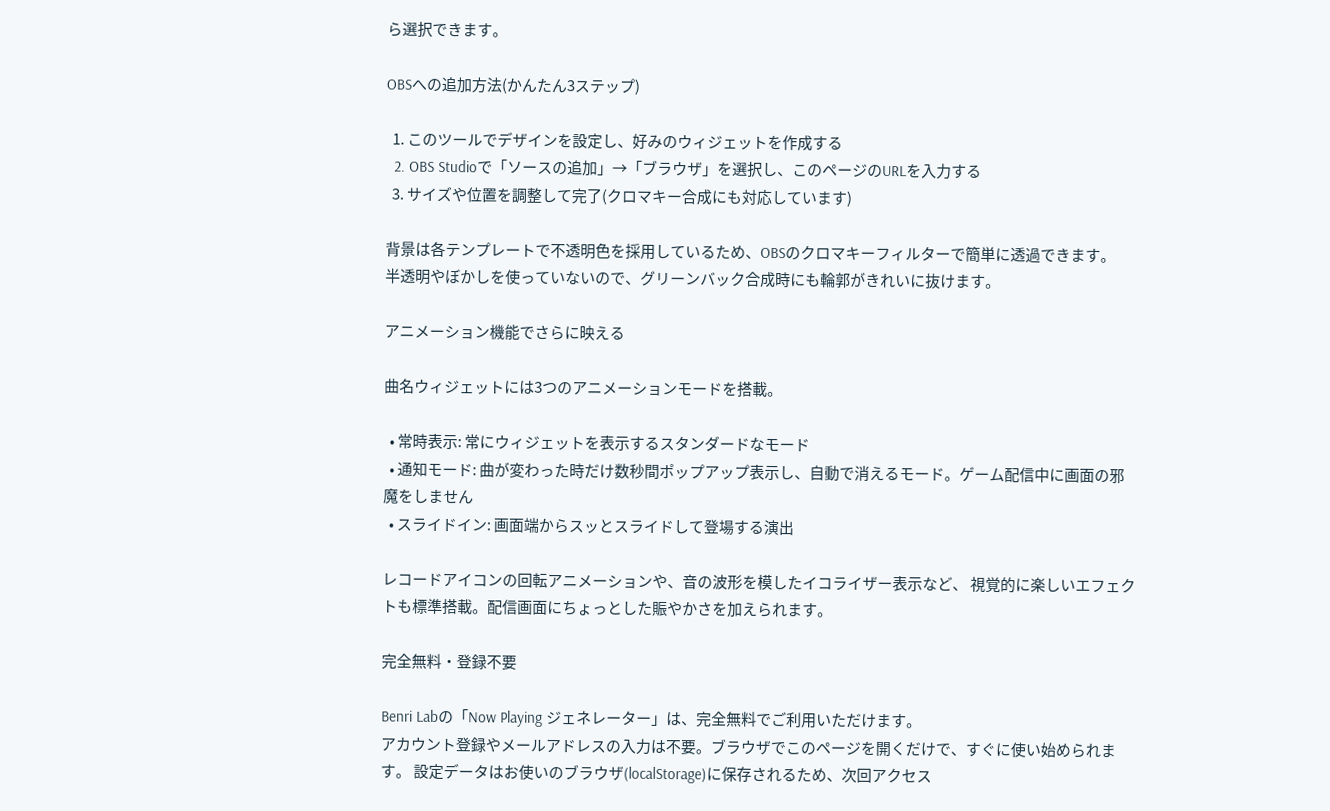ら選択できます。

OBSへの追加方法(かんたん3ステップ)

  1. このツールでデザインを設定し、好みのウィジェットを作成する
  2. OBS Studioで「ソースの追加」→「ブラウザ」を選択し、このページのURLを入力する
  3. サイズや位置を調整して完了(クロマキー合成にも対応しています)

背景は各テンプレートで不透明色を採用しているため、OBSのクロマキーフィルターで簡単に透過できます。
半透明やぼかしを使っていないので、グリーンバック合成時にも輪郭がきれいに抜けます。

アニメーション機能でさらに映える

曲名ウィジェットには3つのアニメーションモードを搭載。

  • 常時表示: 常にウィジェットを表示するスタンダードなモード
  • 通知モード: 曲が変わった時だけ数秒間ポップアップ表示し、自動で消えるモード。ゲーム配信中に画面の邪魔をしません
  • スライドイン: 画面端からスッとスライドして登場する演出

レコードアイコンの回転アニメーションや、音の波形を模したイコライザー表示など、 視覚的に楽しいエフェクトも標準搭載。配信画面にちょっとした賑やかさを加えられます。

完全無料・登録不要

Benri Labの「Now Playing ジェネレーター」は、完全無料でご利用いただけます。
アカウント登録やメールアドレスの入力は不要。ブラウザでこのページを開くだけで、すぐに使い始められます。 設定データはお使いのブラウザ(localStorage)に保存されるため、次回アクセス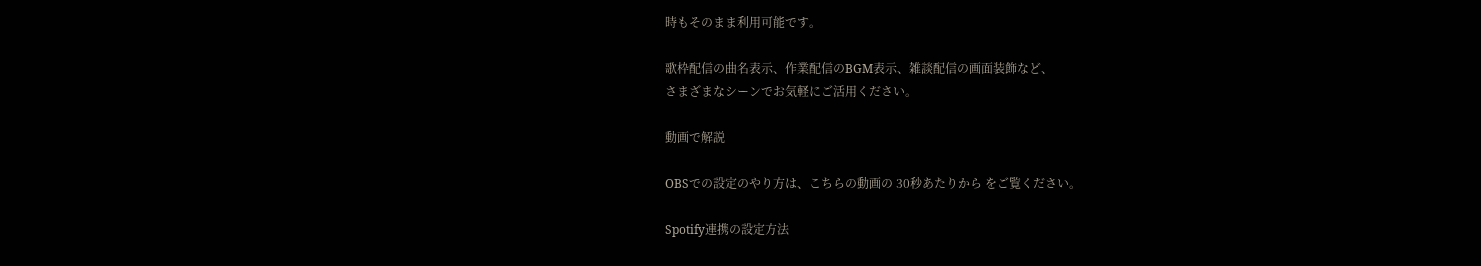時もそのまま利用可能です。

歌枠配信の曲名表示、作業配信のBGM表示、雑談配信の画面装飾など、
さまざまなシーンでお気軽にご活用ください。

動画で解説

OBSでの設定のやり方は、こちらの動画の 30秒あたりから をご覧ください。

Spotify連携の設定方法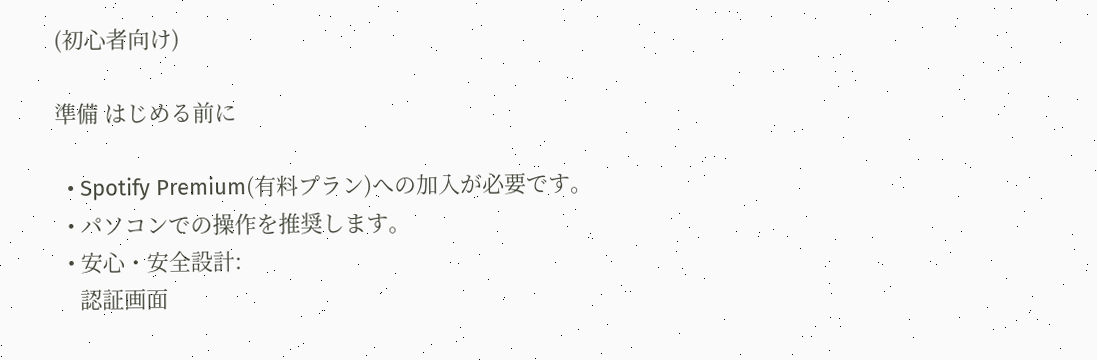(初心者向け)

準備 はじめる前に

  • Spotify Premium(有料プラン)への加入が必要です。
  • パソコンでの操作を推奨します。
  • 安心・安全設計:
    認証画面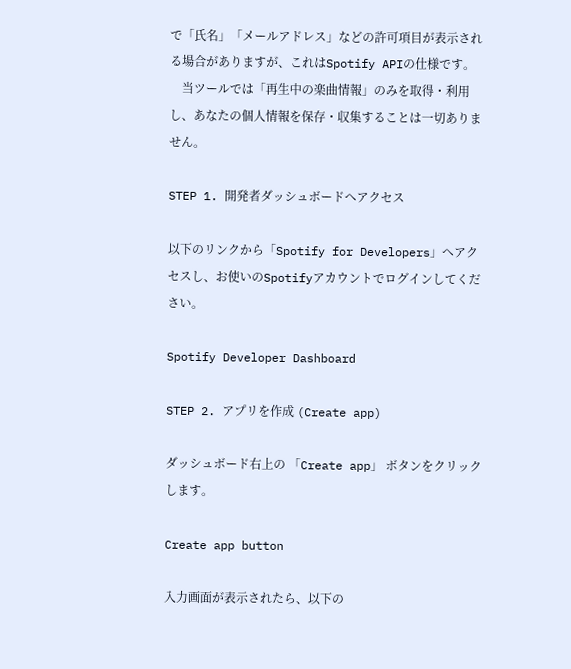で「氏名」「メールアドレス」などの許可項目が表示される場合がありますが、これはSpotify APIの仕様です。
    当ツールでは「再生中の楽曲情報」のみを取得・利用し、あなたの個人情報を保存・収集することは一切ありません。

STEP 1. 開発者ダッシュボードへアクセス

以下のリンクから「Spotify for Developers」へアクセスし、お使いのSpotifyアカウントでログインしてください。

Spotify Developer Dashboard

STEP 2. アプリを作成 (Create app)

ダッシュボード右上の 「Create app」 ボタンをクリックします。

Create app button

入力画面が表示されたら、以下の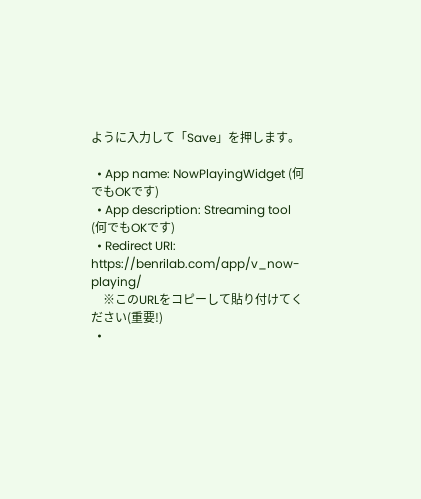ように入力して「Save」を押します。

  • App name: NowPlayingWidget (何でもOKです)
  • App description: Streaming tool (何でもOKです)
  • Redirect URI: https://benrilab.com/app/v_now-playing/
    ※このURLをコピーして貼り付けてください(重要!)
  •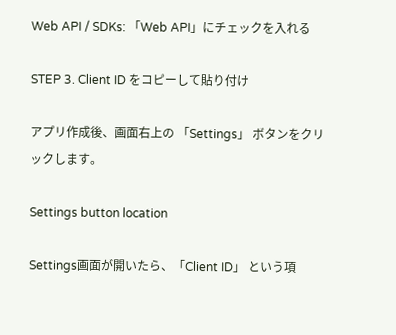Web API / SDKs: 「Web API」にチェックを入れる

STEP 3. Client ID をコピーして貼り付け

アプリ作成後、画面右上の 「Settings」 ボタンをクリックします。

Settings button location

Settings画面が開いたら、「Client ID」 という項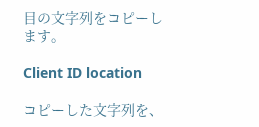目の文字列をコピーします。

Client ID location

コピーした文字列を、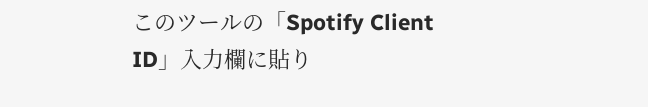このツールの「Spotify Client ID」入力欄に貼り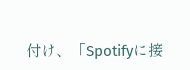付け、「Spotifyに接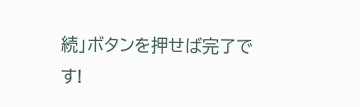続」ボタンを押せば完了です!